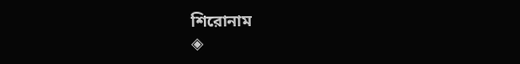শিরোনাম
◈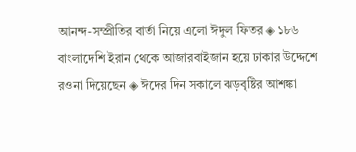আনন্দ-সম্প্রীতির বার্তা নিয়ে এলো ঈদুল ফিতর ◈ ১৮৬ বাংলাদেশি ইরান থেকে আজারবাইজান হয়ে ঢাকার উদ্দেশে রওনা দিয়েছেন ◈ ঈদের দিন সকালে ঝড়বৃষ্টির আশঙ্কা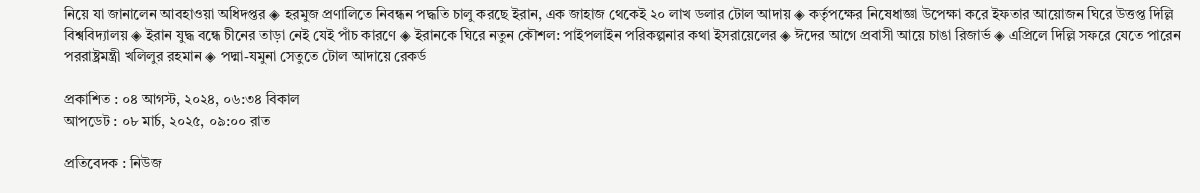নিয়ে যা জানালেন আবহাওয়া অধিদপ্তর ◈ হরমুজ প্রণালিতে নিবন্ধন পদ্ধতি চালু করছে ইরান, এক জাহাজ থেকেই ২০ লাখ ডলার টোল আদায় ◈ কর্তৃপক্ষের নিষেধাজ্ঞা উপেক্ষা করে ইফতার আয়োজন ঘিরে উত্তপ্ত দিল্লি বিশ্ববিদ্যালয় ◈ ইরান যুদ্ধ বন্ধে চীনের তাড়া নেই যেই পাঁচ কারণে ◈ ইরানকে ঘিরে নতুন কৌশল: পাইপলাইন পরিকল্পনার কথা ইসরায়েলের ◈ ঈদের আগে প্রবাসী আয়ে চাঙা রিজার্ভ ◈ এপ্রিলে দিল্লি সফরে যেতে পারেন পররাষ্ট্রমন্ত্রী খলিলুর রহমান ◈ পদ্মা-যমুনা সেতুতে টোল আদায়ে রেকর্ড

প্রকাশিত : ০৪ আগস্ট, ২০২৪, ০৬:৩৪ বিকাল
আপডেট : ০৮ মার্চ, ২০২৫, ০৯:০০ রাত

প্রতিবেদক : নিউজ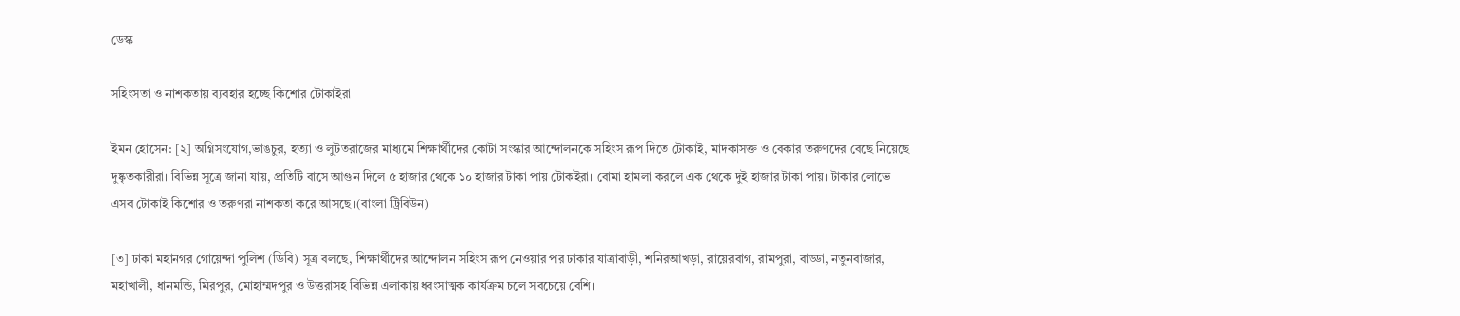ডেস্ক

সহিংসতা ও নাশকতায় ব্যবহার হচ্ছে কিশোর টোকাইরা

ইমন হোসেন: [২] অগ্নিসংযোগ,ভাঙচুর, হত্যা ও লুটতরাজের মাধ্যমে শিক্ষার্থীদের কোটা সংস্কার আন্দোলনকে সহিংস রূপ দিতে টোকাই, মাদকাসক্ত ও বেকার তরুণদের বেছে নিয়েছে দুষ্কৃতকারীরা। বিভিন্ন সূত্রে জানা যায়, প্রতিটি বাসে আগুন দিলে ৫ হাজার থেকে ১০ হাজার টাকা পায় টোকইরা। বোমা হামলা করলে এক থেকে দুই হাজার টাকা পায়। টাকার লোভে এসব টোকাই কিশোর ও তরুণরা নাশকতা করে আসছে।(বাংলা ট্রিবিউন)

[৩] ঢাকা মহানগর গোয়েন্দা পুলিশ (ডিবি) সূত্র বলছে, শিক্ষার্থীদের আন্দোলন সহিংস রূপ নেওয়ার পর ঢাকার যাত্রাবাড়ী, শনিরআখড়া, রায়েরবাগ, রামপুরা, বাড্ডা, নতুনবাজার, মহাখালী, ধানমন্ডি, মিরপুর, মোহাম্মদপুর ও উত্তরাসহ বিভিন্ন এলাকায় ধ্বংসাত্মক কার্যক্রম চলে সবচেয়ে বেশি।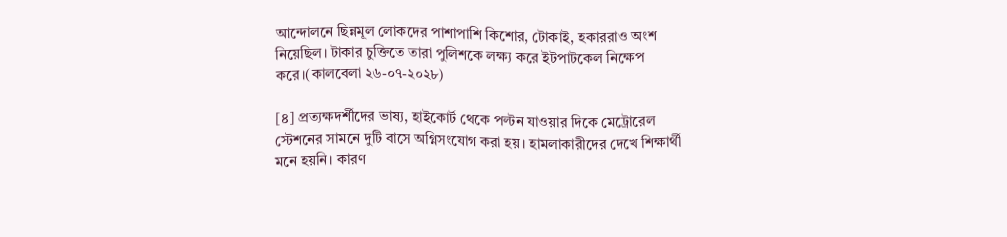আন্দোলনে ছিন্নমূল লোকদের পাশাপাশি কিশোর, টোকাই, হকাররাও অংশ নিয়েছিল। টাকার চুক্তিতে তারা পুলিশকে লক্ষ্য করে ইটপাটকেল নিক্ষেপ করে।(কালবেলা ২৬-০৭-২০২৮)

[৪] প্রত্যক্ষদর্শীদের ভাষ্য, হাইকোর্ট থেকে পল্টন যাওয়ার দিকে মেট্রোরেল স্টেশনের সামনে দুটি বাসে অগ্নিসংযোগ করা হয়। হামলাকারীদের দেখে শিক্ষার্থী মনে হয়নি। কারণ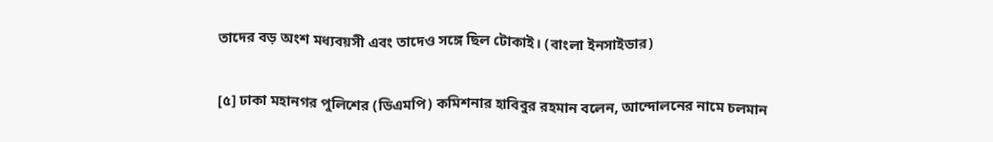তাদের বড় অংশ মধ্যবয়সী এবং তাদেও সঙ্গে ছিল টোকাই। (বাংলা ইনসাইডার)

[৫] ঢাকা মহানগর পুলিশের (ডিএমপি) কমিশনার হাবিবুর রহমান বলেন, আন্দোলনের নামে চলমান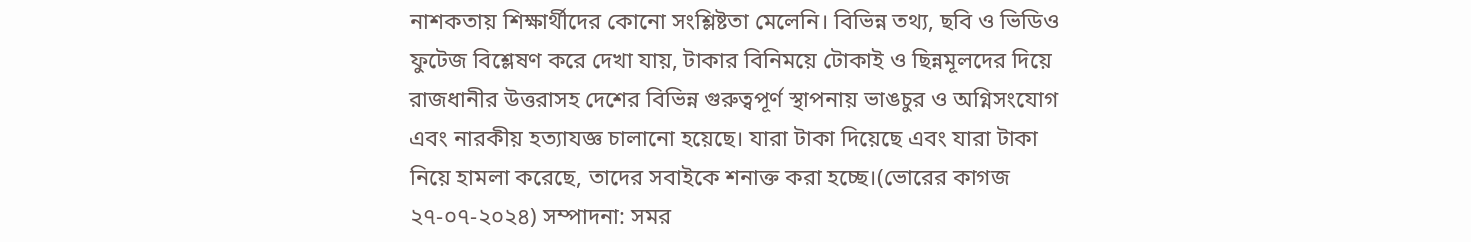নাশকতায় শিক্ষার্থীদের কোনো সংশ্লিষ্টতা মেলেনি। বিভিন্ন তথ্য, ছবি ও ভিডিও ফুটেজ বিশ্লেষণ করে দেখা যায়, টাকার বিনিময়ে টোকাই ও ছিন্নমূলদের দিয়ে রাজধানীর উত্তরাসহ দেশের বিভিন্ন গুরুত্বপূর্ণ স্থাপনায় ভাঙচুর ও অগ্নিসংযোগ এবং নারকীয় হত্যাযজ্ঞ চালানো হয়েছে। যারা টাকা দিয়েছে এবং যারা টাকা নিয়ে হামলা করেছে, তাদের সবাইকে শনাক্ত করা হচ্ছে।(ভোরের কাগজ ২৭-০৭-২০২৪) সম্পাদনা: সমর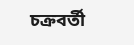চক্রবর্তী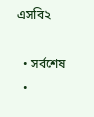এসবি২

  • সর্বশেষ
  •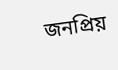জনপ্রিয়